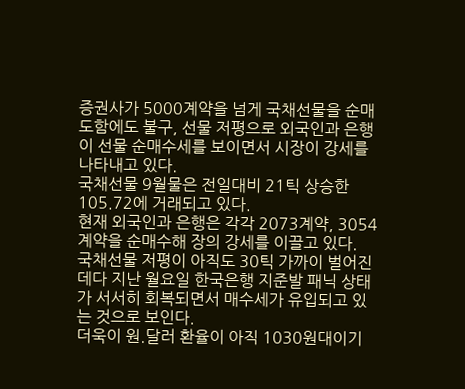증권사가 5000계약을 넘게 국채선물을 순매도함에도 불구, 선물 저평으로 외국인과 은행이 선물 순매수세를 보이면서 시장이 강세를 나타내고 있다.
국채선물 9월물은 전일대비 21틱 상승한 105.72에 거래되고 있다.
현재 외국인과 은행은 각각 2073계약, 3054계약을 순매수해 장의 강세를 이끌고 있다.
국채선물 저평이 아직도 30틱 가까이 벌어진 데다 지난 월요일 한국은행 지준발 패닉 상태가 서서히 회복되면서 매수세가 유입되고 있는 것으로 보인다.
더욱이 원.달러 환율이 아직 1030원대이기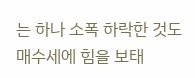는 하나 소폭 하락한 것도 매수세에 힘을 보태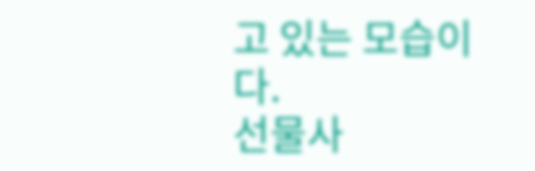고 있는 모습이다.
선물사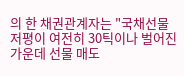의 한 채권관계자는 "국채선물 저평이 여전히 30틱이나 벌어진 가운데 선물 매도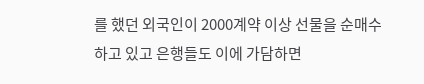를 했던 외국인이 2000계약 이상 선물을 순매수하고 있고 은행들도 이에 가담하면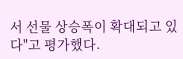서 선물 상승폭이 확대되고 있다"고 평가했다.